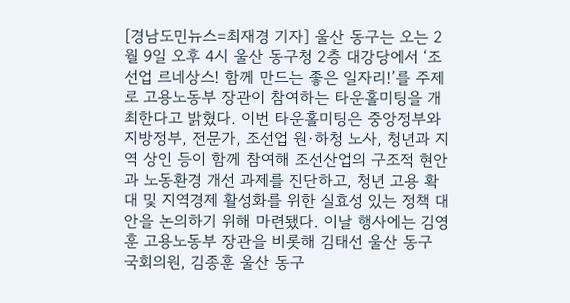[경남도민뉴스=최재경 기자] 울산 동구는 오는 2월 9일 오후 4시 울산 동구청 2층 대강당에서 ‘조선업 르네상스! 함께 만드는 좋은 일자리!’를 주제로 고용노동부 장관이 참여하는 타운홀미팅을 개최한다고 밝혔다. 이번 타운홀미팅은 중앙정부와 지방정부, 전문가, 조선업 원·하청 노사, 청년과 지역 상인 등이 함께 참여해 조선산업의 구조적 현안과 노동환경 개선 과제를 진단하고, 청년 고용 확대 및 지역경제 활성화를 위한 실효성 있는 정책 대안을 논의하기 위해 마련됐다. 이날 행사에는 김영훈 고용노동부 장관을 비롯해 김태선 울산 동구 국회의원, 김종훈 울산 동구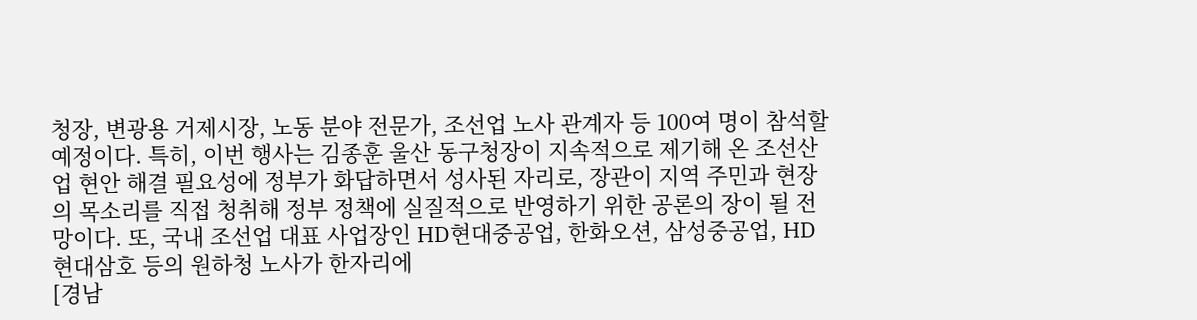청장, 변광용 거제시장, 노동 분야 전문가, 조선업 노사 관계자 등 100여 명이 참석할 예정이다. 특히, 이번 행사는 김종훈 울산 동구청장이 지속적으로 제기해 온 조선산업 현안 해결 필요성에 정부가 화답하면서 성사된 자리로, 장관이 지역 주민과 현장의 목소리를 직접 청취해 정부 정책에 실질적으로 반영하기 위한 공론의 장이 될 전망이다. 또, 국내 조선업 대표 사업장인 HD현대중공업, 한화오션, 삼성중공업, HD현대삼호 등의 원하청 노사가 한자리에
[경남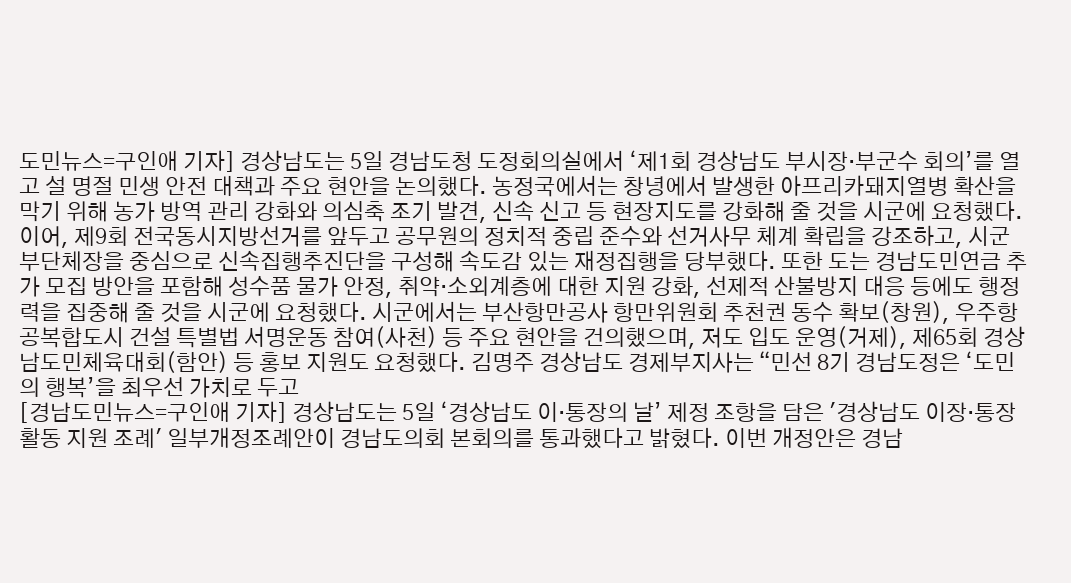도민뉴스=구인애 기자] 경상남도는 5일 경남도청 도정회의실에서 ‘제1회 경상남도 부시장‧부군수 회의’를 열고 설 명절 민생 안전 대책과 주요 현안을 논의했다. 농정국에서는 창녕에서 발생한 아프리카돼지열병 확산을 막기 위해 농가 방역 관리 강화와 의심축 조기 발견, 신속 신고 등 현장지도를 강화해 줄 것을 시군에 요청했다. 이어, 제9회 전국동시지방선거를 앞두고 공무원의 정치적 중립 준수와 선거사무 체계 확립을 강조하고, 시군 부단체장을 중심으로 신속집행추진단을 구성해 속도감 있는 재정집행을 당부했다. 또한 도는 경남도민연금 추가 모집 방안을 포함해 성수품 물가 안정, 취약·소외계층에 대한 지원 강화, 선제적 산불방지 대응 등에도 행정력을 집중해 줄 것을 시군에 요청했다. 시군에서는 부산항만공사 항만위원회 추천권 동수 확보(창원), 우주항공복합도시 건설 특별법 서명운동 참여(사천) 등 주요 현안을 건의했으며, 저도 입도 운영(거제), 제65회 경상남도민체육대회(함안) 등 홍보 지원도 요청했다. 김명주 경상남도 경제부지사는 “민선 8기 경남도정은 ‘도민의 행복’을 최우선 가치로 두고
[경남도민뉴스=구인애 기자] 경상남도는 5일 ‘경상남도 이‧통장의 날’ 제정 조항을 담은 '경상남도 이장‧통장 활동 지원 조례' 일부개정조례안이 경남도의회 본회의를 통과했다고 밝혔다. 이번 개정안은 경남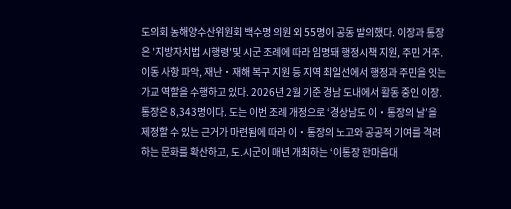도의회 농해양수산위원회 백수명 의원 외 55명이 공동 발의했다. 이장과 통장은 '지방자치법 시행령'및 시군 조례에 따라 임명돼 행정시책 지원, 주민 거주․이동 사항 파악, 재난‧재해 복구 지원 등 지역 최일선에서 행정과 주민을 잇는 가교 역할을 수행하고 있다. 2026년 2월 기준 경남 도내에서 활동 중인 이장․통장은 8,343명이다. 도는 이번 조례 개정으로 ‘경상남도 이‧통장의 날’을 제정할 수 있는 근거가 마련됨에 따라 이‧통장의 노고와 공공적 기여를 격려하는 문화를 확산하고, 도․시군이 매년 개최하는 ‘이통장 한마음대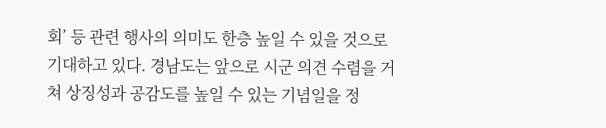회’ 등 관련 행사의 의미도 한층 높일 수 있을 것으로 기대하고 있다. 경남도는 앞으로 시군 의견 수렴을 거쳐 상징성과 공감도를 높일 수 있는 기념일을 정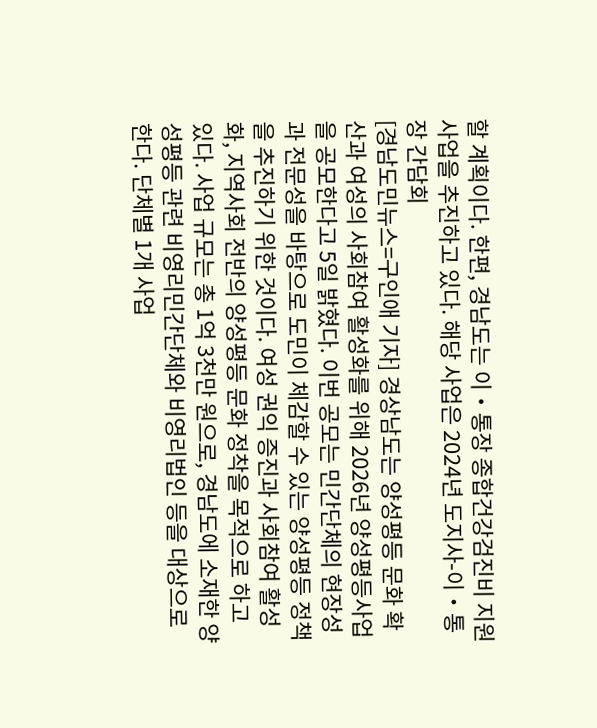할 계획이다. 한편, 경남도는 이‧통장 종합건강검진비 지원사업을 추진하고 있다. 해당 사업은 2024년 도지사-이‧통장 간담회
[경남도민뉴스=구인애 기자] 경상남도는 양성평등 문화 확산과 여성의 사회참여 활성화를 위해 2026년 양성평등사업을 공모한다고 5일 밝혔다. 이번 공모는 민간단체의 현장성과 전문성을 바탕으로 도민이 체감할 수 있는 양성평등 정책을 추진하기 위한 것이다. 여성 권익 증진과 사회참여 활성화, 지역사회 전반의 양성평등 문화 정착을 목적으로 하고 있다. 사업 규모는 총 1억 3천만 원으로, 경남도에 소재한 양성평등 관련 비영리민간단체와 비영리법인 등을 대상으로 한다. 단체별 1개 사업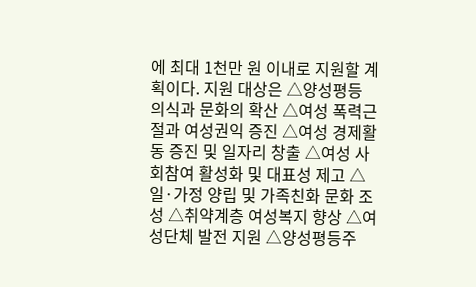에 최대 1천만 원 이내로 지원할 계획이다. 지원 대상은 △양성평등 의식과 문화의 확산 △여성 폭력근절과 여성권익 증진 △여성 경제활동 증진 및 일자리 창출 △여성 사회참여 활성화 및 대표성 제고 △일·가정 양립 및 가족친화 문화 조성 △취약계층 여성복지 향상 △여성단체 발전 지원 △양성평등주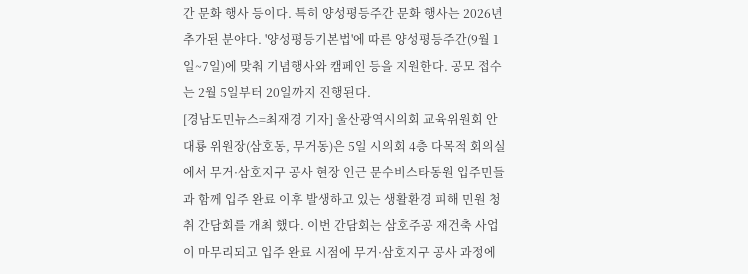간 문화 행사 등이다. 특히 양성평등주간 문화 행사는 2026년 추가된 분야다. '양성평등기본법'에 따른 양성평등주간(9월 1일~7일)에 맞춰 기념행사와 캠페인 등을 지원한다. 공모 접수는 2월 5일부터 20일까지 진행된다.
[경남도민뉴스=최재경 기자] 울산광역시의회 교육위원회 안대룡 위원장(삼호동, 무거동)은 5일 시의회 4층 다목적 회의실에서 무거·삼호지구 공사 현장 인근 문수비스타동원 입주민들과 함께 입주 완료 이후 발생하고 있는 생활환경 피해 민원 청취 간담회를 개최 했다. 이번 간담회는 삼호주공 재건축 사업이 마무리되고 입주 완료 시점에 무거·삼호지구 공사 과정에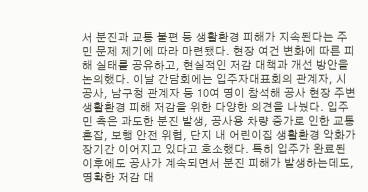서 분진과 교통 불편 등 생활환경 피해가 지속된다는 주민 문제 제기에 따라 마련됐다. 현장 여건 변화에 따른 피해 실태를 공유하고, 현실적인 저감 대책과 개선 방안을 논의했다. 이날 간담회에는 입주자대표회의 관계자, 시공사, 남구청 관계자 등 10여 명이 참석해 공사 현장 주변 생활환경 피해 저감을 위한 다양한 의견을 나눴다. 입주민 측은 과도한 분진 발생, 공사용 차량 증가로 인한 교통 혼잡, 보행 안전 위협, 단지 내 어린이집 생활환경 악화가 장기간 이어지고 있다고 호소했다. 특히 입주가 완료된 이후에도 공사가 계속되면서 분진 피해가 발생하는데도, 명확한 저감 대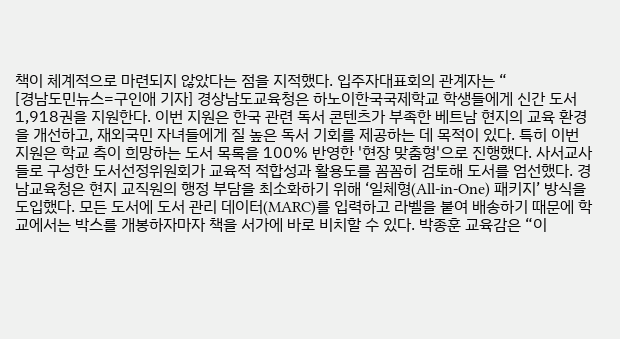책이 체계적으로 마련되지 않았다는 점을 지적했다. 입주자대표회의 관계자는 “
[경남도민뉴스=구인애 기자] 경상남도교육청은 하노이한국국제학교 학생들에게 신간 도서 1,918권을 지원한다. 이번 지원은 한국 관련 독서 콘텐츠가 부족한 베트남 현지의 교육 환경을 개선하고, 재외국민 자녀들에게 질 높은 독서 기회를 제공하는 데 목적이 있다. 특히 이번 지원은 학교 측이 희망하는 도서 목록을 100% 반영한 '현장 맞춤형'으로 진행했다. 사서교사들로 구성한 도서선정위원회가 교육적 적합성과 활용도를 꼼꼼히 검토해 도서를 엄선했다. 경남교육청은 현지 교직원의 행정 부담을 최소화하기 위해 ‘일체형(All-in-One) 패키지’ 방식을 도입했다. 모든 도서에 도서 관리 데이터(MARC)를 입력하고 라벨을 붙여 배송하기 때문에 학교에서는 박스를 개봉하자마자 책을 서가에 바로 비치할 수 있다. 박종훈 교육감은 “이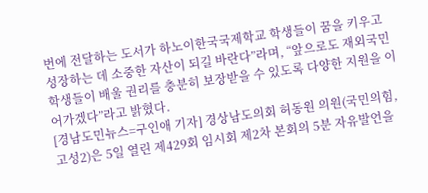번에 전달하는 도서가 하노이한국국제학교 학생들이 꿈을 키우고 성장하는 데 소중한 자산이 되길 바란다”라며, “앞으로도 재외국민 학생들이 배울 권리를 충분히 보장받을 수 있도록 다양한 지원을 이어가겠다”라고 밝혔다.
[경남도민뉴스=구인애 기자] 경상남도의회 허동원 의원(국민의힘, 고성2)은 5일 열린 제429회 임시회 제2차 본회의 5분 자유발언을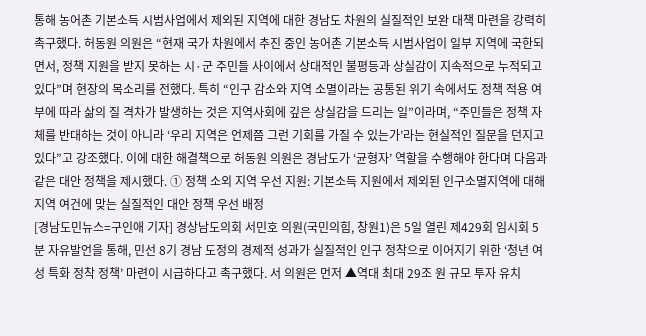통해 농어촌 기본소득 시범사업에서 제외된 지역에 대한 경남도 차원의 실질적인 보완 대책 마련을 강력히 촉구했다. 허동원 의원은 “현재 국가 차원에서 추진 중인 농어촌 기본소득 시범사업이 일부 지역에 국한되면서, 정책 지원을 받지 못하는 시·군 주민들 사이에서 상대적인 불평등과 상실감이 지속적으로 누적되고 있다”며 현장의 목소리를 전했다. 특히 “인구 감소와 지역 소멸이라는 공통된 위기 속에서도 정책 적용 여부에 따라 삶의 질 격차가 발생하는 것은 지역사회에 깊은 상실감을 드리는 일”이라며, “주민들은 정책 자체를 반대하는 것이 아니라 ‘우리 지역은 언제쯤 그런 기회를 가질 수 있는가’라는 현실적인 질문을 던지고 있다”고 강조했다. 이에 대한 해결책으로 허동원 의원은 경남도가 ‘균형자’ 역할을 수행해야 한다며 다음과 같은 대안 정책을 제시했다. ① 정책 소외 지역 우선 지원: 기본소득 지원에서 제외된 인구소멸지역에 대해 지역 여건에 맞는 실질적인 대안 정책 우선 배정
[경남도민뉴스=구인애 기자] 경상남도의회 서민호 의원(국민의힘, 창원1)은 5일 열린 제429회 임시회 5분 자유발언을 통해, 민선 8기 경남 도정의 경제적 성과가 실질적인 인구 정착으로 이어지기 위한 ‘청년 여성 특화 정착 정책’ 마련이 시급하다고 촉구했다. 서 의원은 먼저 ▲역대 최대 29조 원 규모 투자 유치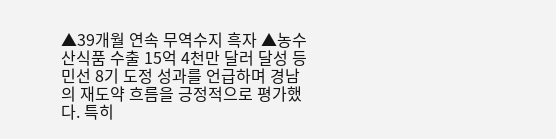▲39개월 연속 무역수지 흑자 ▲농수산식품 수출 15억 4천만 달러 달성 등 민선 8기 도정 성과를 언급하며 경남의 재도약 흐름을 긍정적으로 평가했다. 특히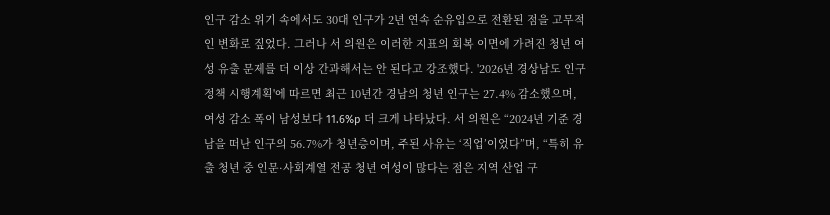인구 감소 위기 속에서도 30대 인구가 2년 연속 순유입으로 전환된 점을 고무적인 변화로 짚었다. 그러나 서 의원은 이러한 지표의 회복 이면에 가려진 청년 여성 유출 문제를 더 이상 간과해서는 안 된다고 강조했다. '2026년 경상남도 인구정책 시행계획'에 따르면 최근 10년간 경남의 청년 인구는 27.4% 감소했으며, 여성 감소 폭이 남성보다 11.6%p 더 크게 나타났다. 서 의원은 “2024년 기준 경남을 떠난 인구의 56.7%가 청년층이며, 주된 사유는 ‘직업’이었다”며, “특히 유출 청년 중 인문·사회계열 전공 청년 여성이 많다는 점은 지역 산업 구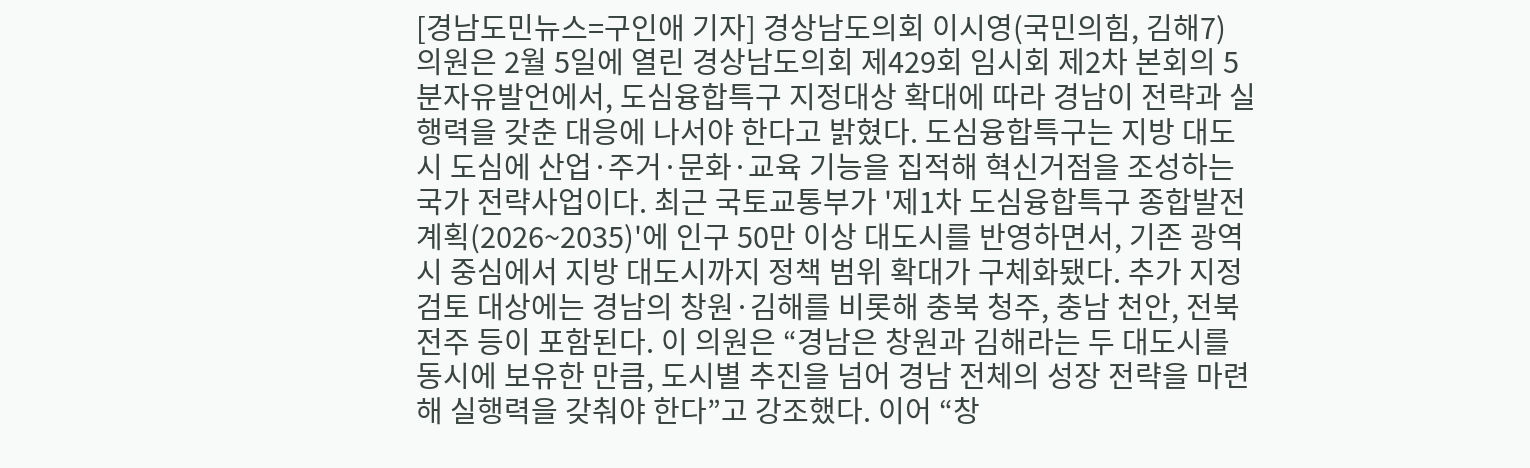[경남도민뉴스=구인애 기자] 경상남도의회 이시영(국민의힘, 김해7) 의원은 2월 5일에 열린 경상남도의회 제429회 임시회 제2차 본회의 5분자유발언에서, 도심융합특구 지정대상 확대에 따라 경남이 전략과 실행력을 갖춘 대응에 나서야 한다고 밝혔다. 도심융합특구는 지방 대도시 도심에 산업·주거·문화·교육 기능을 집적해 혁신거점을 조성하는 국가 전략사업이다. 최근 국토교통부가 '제1차 도심융합특구 종합발전계획(2026~2035)'에 인구 50만 이상 대도시를 반영하면서, 기존 광역시 중심에서 지방 대도시까지 정책 범위 확대가 구체화됐다. 추가 지정 검토 대상에는 경남의 창원·김해를 비롯해 충북 청주, 충남 천안, 전북 전주 등이 포함된다. 이 의원은 “경남은 창원과 김해라는 두 대도시를 동시에 보유한 만큼, 도시별 추진을 넘어 경남 전체의 성장 전략을 마련해 실행력을 갖춰야 한다”고 강조했다. 이어 “창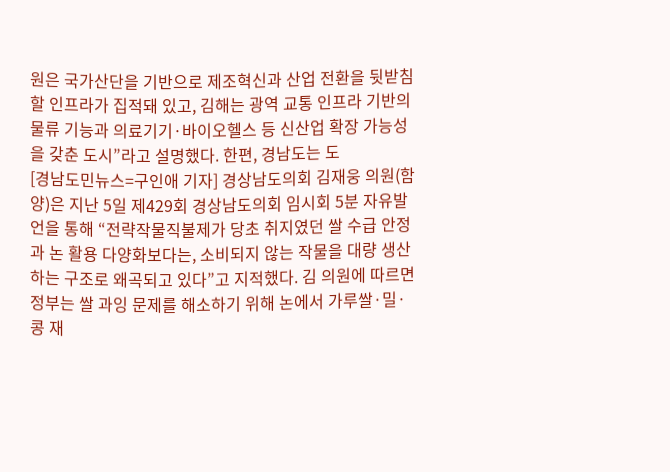원은 국가산단을 기반으로 제조혁신과 산업 전환을 뒷받침할 인프라가 집적돼 있고, 김해는 광역 교통 인프라 기반의 물류 기능과 의료기기·바이오헬스 등 신산업 확장 가능성을 갖춘 도시”라고 설명했다. 한편, 경남도는 도
[경남도민뉴스=구인애 기자] 경상남도의회 김재웅 의원(함양)은 지난 5일 제429회 경상남도의회 임시회 5분 자유발언을 통해 “전략작물직불제가 당초 취지였던 쌀 수급 안정과 논 활용 다양화보다는, 소비되지 않는 작물을 대량 생산하는 구조로 왜곡되고 있다”고 지적했다. 김 의원에 따르면 정부는 쌀 과잉 문제를 해소하기 위해 논에서 가루쌀·밀·콩 재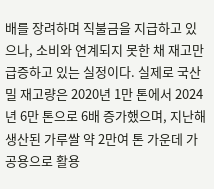배를 장려하며 직불금을 지급하고 있으나, 소비와 연계되지 못한 채 재고만 급증하고 있는 실정이다. 실제로 국산 밀 재고량은 2020년 1만 톤에서 2024년 6만 톤으로 6배 증가했으며, 지난해 생산된 가루쌀 약 2만여 톤 가운데 가공용으로 활용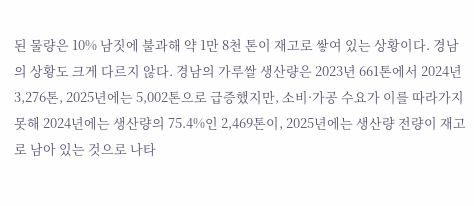된 물량은 10% 남짓에 불과해 약 1만 8천 톤이 재고로 쌓여 있는 상황이다. 경남의 상황도 크게 다르지 않다. 경남의 가루쌀 생산량은 2023년 661톤에서 2024년 3,276톤, 2025년에는 5,002톤으로 급증했지만, 소비·가공 수요가 이를 따라가지 못해 2024년에는 생산량의 75.4%인 2,469톤이, 2025년에는 생산량 전량이 재고로 남아 있는 것으로 나타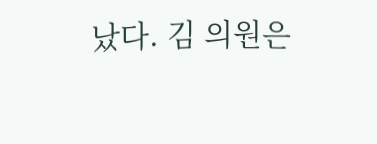났다. 김 의원은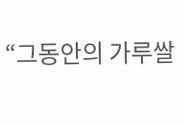“그동안의 가루쌀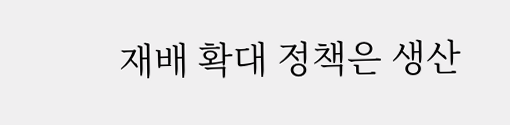재배 확대 정책은 생산